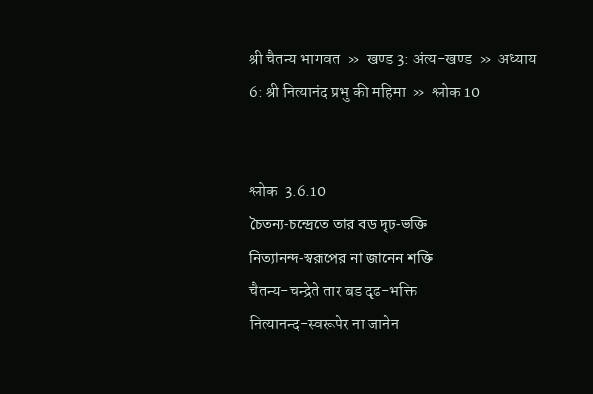श्री चैतन्य भागवत  »  खण्ड 3: अंत्य-खण्ड  »  अध्याय 6: श्री नित्यानंद प्रभु की महिमा  »  श्लोक 10


श्लोक  3.6.10
চৈতন্য-চন্দ্রেতে তার বড দৃঢ-ভক্তি
নিত্যানন্দ-স্বরূপের না জানেন শক্তি
चैतन्य-चन्द्रेते तार बड दृढ-भक्ति
नित्यानन्द-स्वरूपेर ना जानेन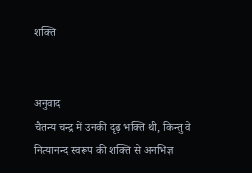शक्ति


अनुवाद
चैतन्य चन्द्र में उनकी दृढ़ भक्ति थी, किन्तु वे नित्यानन्द स्वरूप की शक्ति से अनभिज्ञ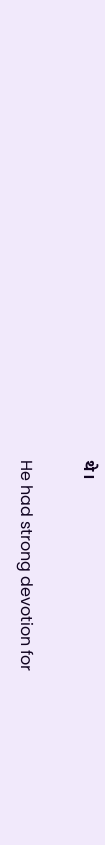थे।

He had strong devotion for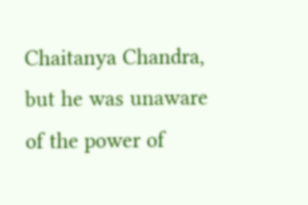Chaitanya Chandra, but he was unaware of the power of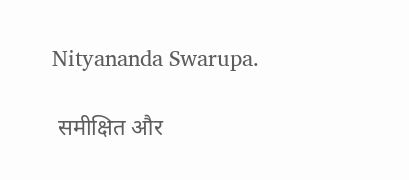Nityananda Swarupa.

 समीक्षित और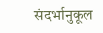संदर्भानुकूल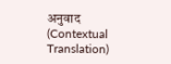अनुवाद (Contextual Translation)